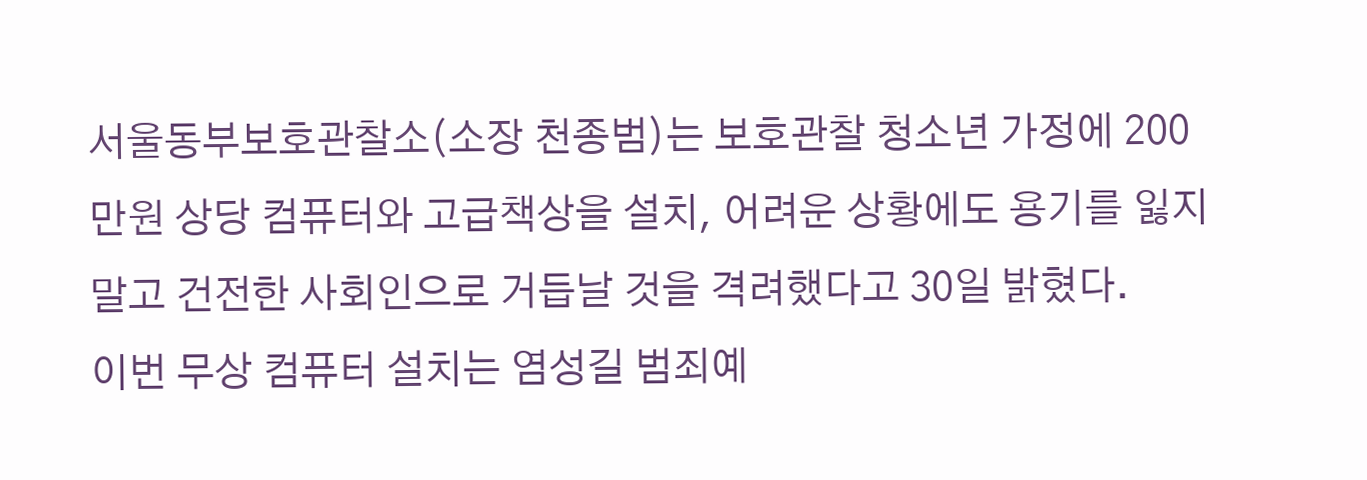서울동부보호관찰소(소장 천종범)는 보호관찰 청소년 가정에 200만원 상당 컴퓨터와 고급책상을 설치, 어려운 상황에도 용기를 잃지 말고 건전한 사회인으로 거듭날 것을 격려했다고 30일 밝혔다.
이번 무상 컴퓨터 설치는 염성길 범죄예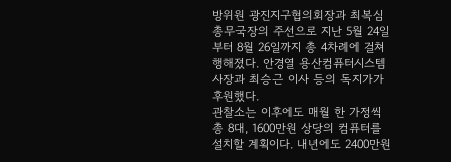방위원 광진지구협의회장과 최복심 총무국장의 주선으로 지난 5월 24일부터 8월 26일까지 총 4차례에 걸쳐 행해졌다. 안경열 용산컴퓨터시스템 사장과 최승근 이사 등의 독지가가 후원했다.
관찰소는 이후에도 매월 한 가정씩 총 8대, 1600만원 상당의 컴퓨터를 설치할 계획이다. 내년에도 2400만원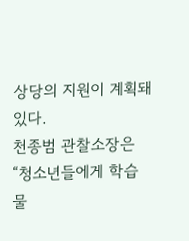상당의 지원이 계획돼 있다.
천종범 관찰소장은 “청소년들에게 학습 물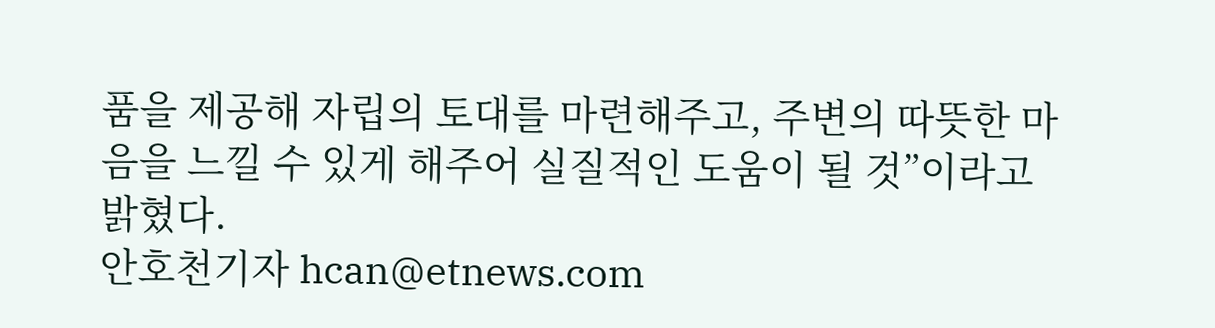품을 제공해 자립의 토대를 마련해주고, 주변의 따뜻한 마음을 느낄 수 있게 해주어 실질적인 도움이 될 것”이라고 밝혔다.
안호천기자 hcan@etnews.com